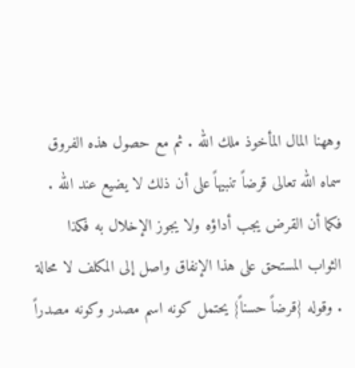وههنا المال المأخوذ ملك الله . ثم مع حصول هذه الفروق سماه الله تعالى قرضاً تنبيهاً على أن ذلك لا يضيع عند الله . فكما أن القرض يجب أداؤه ولا يجوز الإخلال به فكذا الثواب المستحق على هذا الإنفاق واصل إلى المكلف لا محالة . وقوله {قرضاً حسناً} يحتمل كونه اسم مصدر وكونه مصدراً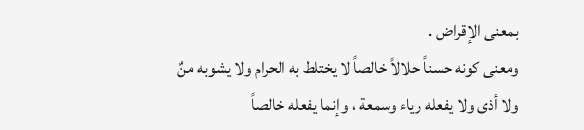بمعنى الإقراض .
ومعنى كونه حسناً حلالاً خالصاً لا يختلط به الحرام ولا يشوبه منٌ ولا أذى ولا يفعله رياء وسمعة ، وإنما يفعله خالصاً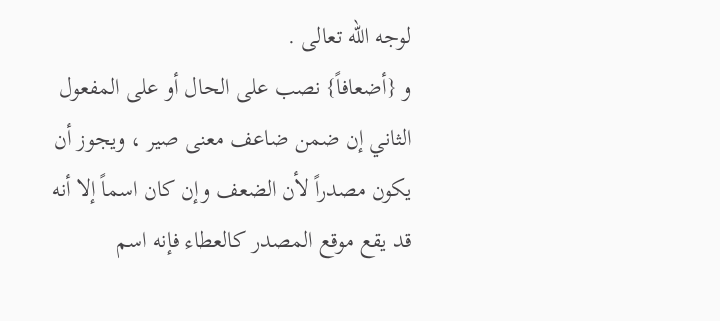لوجه الله تعالى .
و {أضعافاً} نصب على الحال أو على المفعول الثاني إن ضمن ضاعف معنى صير ، ويجوز أن يكون مصدراً لأن الضعف وإن كان اسماً إلا أنه قد يقع موقع المصدر كالعطاء فإنه اسم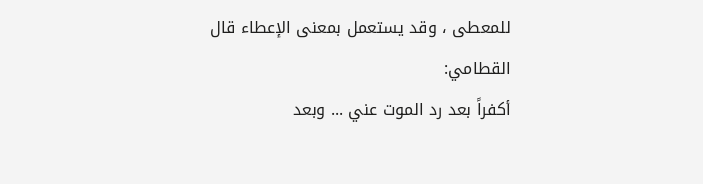للمعطى ، وقد يستعمل بمعنى الإعطاء قال القطامي:
أكفراً بعد رد الموت عني ... وبعد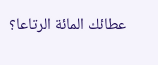عطائك المائة الرتاعا؟